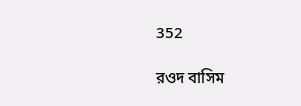352

রওদ বাসিম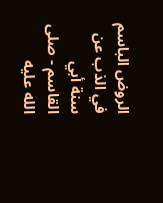الروض الباسم في الذب عن سنة أبي القاسم - صلى الله عليه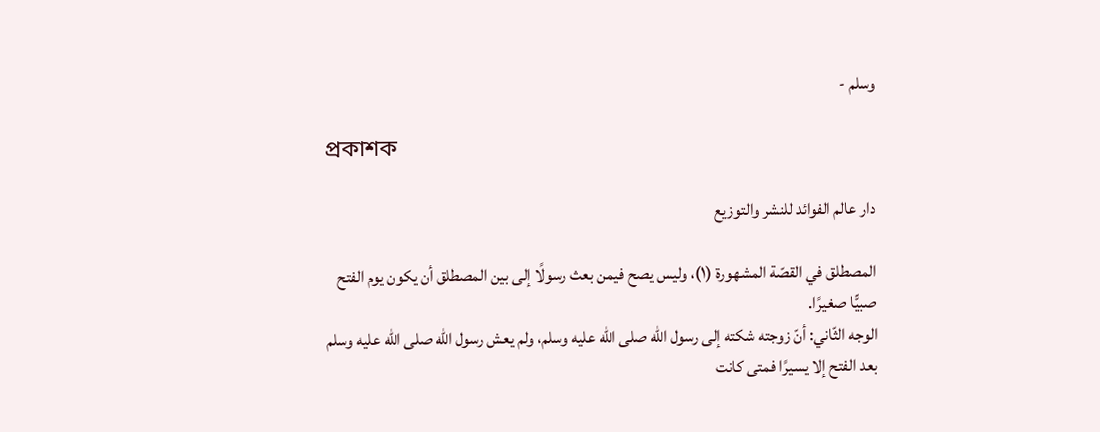وسلم -

প্রকাশক

دار عالم الفوائد للنشر والتوزيع

المصطلق في القصّة المشهورة (١)، وليس يصح فيمن بعث رسولًا إلى بين المصطلق أن يكون يوم الفتح صبيًّا صغيرًا.
الوجه الثّاني: أنّ زوجته شكته إلى رسول الله صلى الله عليه وسلم، ولم يعش رسول الله صلى الله عليه وسلم بعد الفتح إلا يسيرًا فمتى كانت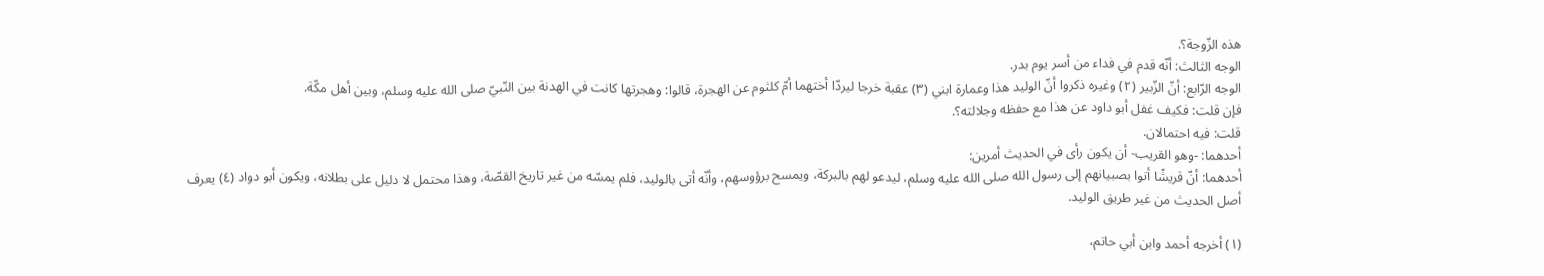هذه الزّوجة؟.
الوجه الثالث: أنّه قدم في فداء من أسر يوم بدر.
الوجه الرّابع: أنّ الزّبير (٢) وغيره ذكروا أنّ الوليد هذا وعمارة ابني (٣) عقبة خرجا ليردّا أختهما أمّ كلثوم عن الهجرة، قالوا: وهجرتها كانت في الهدنة بين النّبيّ صلى الله عليه وسلم، وبين أهل مكّة.
فإن قلت: فكيف غفل أبو داود عن هذا مع حفظه وجلالته؟.
قلت: فيه احتمالان.
أحدهما: -وهو القريب- أن يكون رأى في الحديث أمرين:
أحدهما: أنّ قريشًا أتوا بصبيانهم إلى رسول الله صلى الله عليه وسلم، ليدعو لهم بالبركة، ويمسح برؤوسهم، وأنّه أتى بالوليد، فلم يمسّه من غير تاريخ القصّة، وهذا محتمل لا دليل على بطلانه، ويكون أبو دواد (٤) يعرف أصل الحديث من غير طريق الوليد.

(١) أخرجه أحمد وابن أبي حاتم،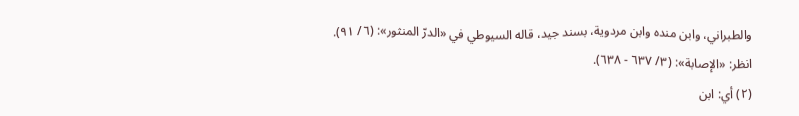والطبراني، وابن منده وابن مردوية، بسند جيد، قاله السيوطي في «الدرّ المنثور»: (٦/ ٩١). انظر: «الإصابة»: (٣/ ٦٣٧ - ٦٣٨).
(٢) أي: ابن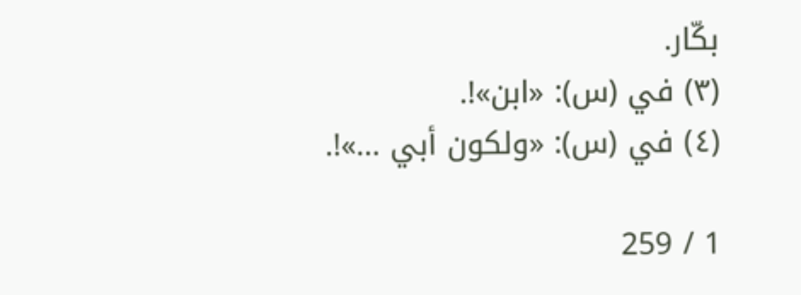بكّار.
(٣) في (س): «ابن»!.
(٤) في (س): «ولكون أبي ...»!.

1 / 259